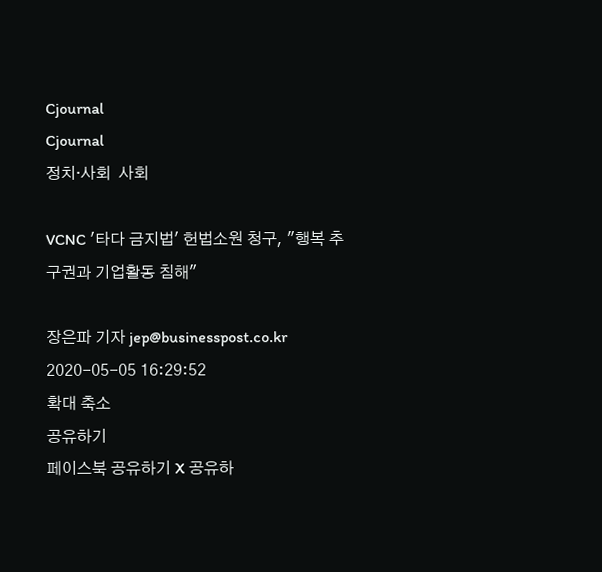Cjournal
Cjournal
정치·사회  사회

VCNC '타다 금지법' 헌법소원 청구, "행복 추구권과 기업활동 침해"

장은파 기자 jep@businesspost.co.kr 2020-05-05 16:29:52
확대 축소
공유하기
페이스북 공유하기 X 공유하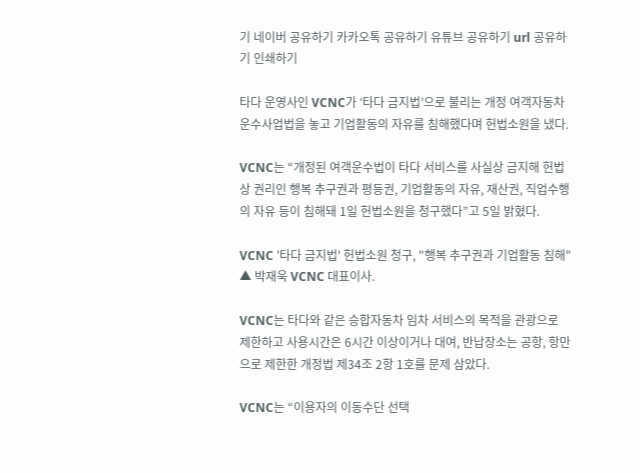기 네이버 공유하기 카카오톡 공유하기 유튜브 공유하기 url 공유하기 인쇄하기

타다 운영사인 VCNC가 ‘타다 금지법’으로 불리는 개정 여객자동차 운수사업법을 놓고 기업활동의 자유를 침해했다며 헌법소원을 냈다.

VCNC는 “개정된 여객운수법이 타다 서비스를 사실상 금지해 헌법상 권리인 행복 추구권과 평등권, 기업활동의 자유, 재산권, 직업수행의 자유 등이 침해돼 1일 헌법소원을 청구했다”고 5일 밝혔다.

VCNC '타다 금지법' 헌법소원 청구, "행복 추구권과 기업활동 침해"
▲ 박재욱 VCNC 대표이사.

VCNC는 타다와 같은 승합자동차 임차 서비스의 목적을 관광으로 제한하고 사용시간은 6시간 이상이거나 대여, 반납장소는 공항, 항만으로 제한한 개정법 제34조 2항 1호를 문제 삼았다.

VCNC는 “이용자의 이동수단 선택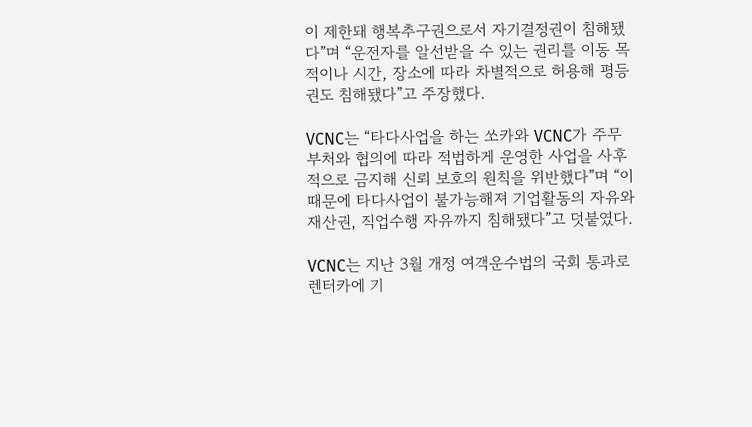이 제한돼 행복추구권으로서 자기결정권이 침해됐다”며 “운전자를 알선받을 수 있는 권리를 이동 목적이나 시간, 장소에 따라 차별적으로 허용해 평등권도 침해됐다”고 주장했다.

VCNC는 “타다사업을 하는 쏘카와 VCNC가 주무 부처와 협의에 따라 적법하게 운영한 사업을 사후적으로 금지해 신뢰 보호의 원칙을 위반했다”며 “이 때문에 타다사업이 불가능해져 기업활동의 자유와 재산권, 직업수행 자유까지 침해됐다”고 덧붙였다.

VCNC는 지난 3월 개정 여객운수법의 국회 통과로 렌터카에 기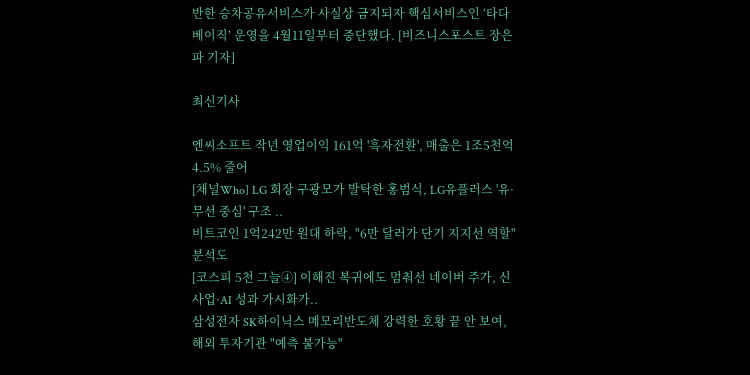반한 승차공유서비스가 사실상 금지되자 핵심서비스인 ‘타다 베이직’ 운영을 4월11일부터 중단했다. [비즈니스포스트 장은파 기자]

최신기사

엔씨소프트 작년 영업이익 161억 '흑자전환', 매출은 1조5천억 4.5% 줄어
[채널Who] LG 회장 구광모가 발탁한 홍범식, LG유플러스 '유·무선 중심' 구조 ..
비트코인 1억242만 원대 하락, "6만 달러가 단기 지지선 역할" 분석도
[코스피 5천 그늘④] 이해진 복귀에도 멈춰선 네이버 주가, 신사업·AI 성과 가시화가..
삼성전자 SK하이닉스 메모리반도체 강력한 호황 끝 안 보여, 해외 투자기관 "예측 불가능"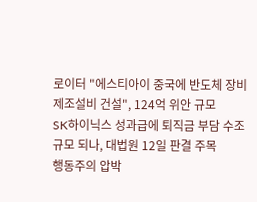로이터 "에스티아이 중국에 반도체 장비 제조설비 건설", 124억 위안 규모
SK하이닉스 성과급에 퇴직금 부담 수조 규모 되나, 대법원 12일 판결 주목
행동주의 압박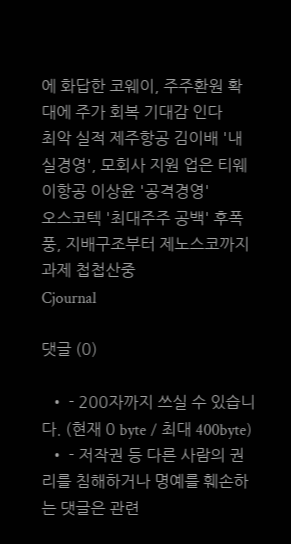에 화답한 코웨이, 주주환원 확대에 주가 회복 기대감 인다
최악 실적 제주항공 김이배 '내실경영', 모회사 지원 업은 티웨이항공 이상윤 '공격경영'
오스코텍 '최대주주 공백' 후폭풍, 지배구조부터 제노스코까지 과제 첩첩산중
Cjournal

댓글 (0)

  • - 200자까지 쓰실 수 있습니다. (현재 0 byte / 최대 400byte)
  • - 저작권 등 다른 사람의 권리를 침해하거나 명예를 훼손하는 댓글은 관련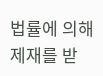법률에 의해 제재를 받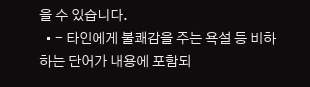을 수 있습니다.
  • - 타인에게 불쾌감을 주는 욕설 등 비하하는 단어가 내용에 포함되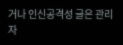거나 인신공격성 글은 관리자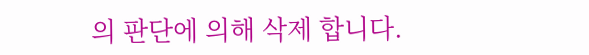의 판단에 의해 삭제 합니다.